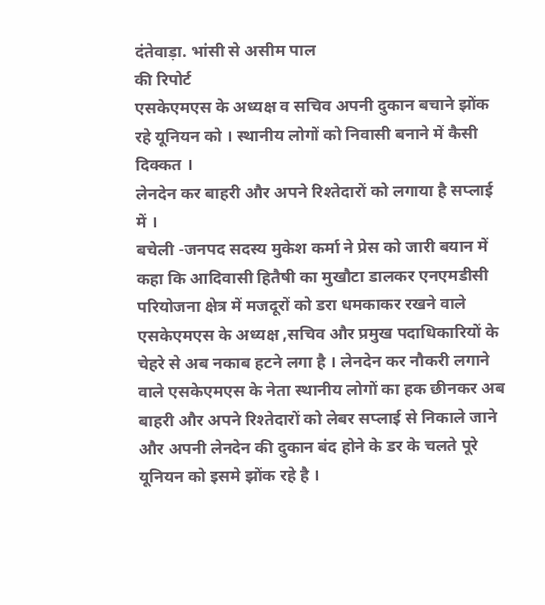दंतेवाड़ा. भांसी से असीम पाल
की रिपोर्ट
एसकेएमएस के अध्यक्ष व सचिव अपनी दुकान बचाने झोंक रहे यूनियन को । स्थानीय लोगों को निवासी बनाने में कैसी दिक्कत ।
लेनदेन कर बाहरी और अपने रिश्तेदारों को लगाया है सप्लाई में ।
बचेली -जनपद सदस्य मुकेश कर्मा ने प्रेस को जारी बयान में कहा कि आदिवासी हितैषी का मुखौटा डालकर एनएमडीसी परियोजना क्षेत्र में मजदूरों को डरा धमकाकर रखने वाले एसकेएमएस के अध्यक्ष ,सचिव और प्रमुख पदाधिकारियों के चेहरे से अब नकाब हटने लगा है । लेनदेन कर नौकरी लगाने वाले एसकेएमएस के नेता स्थानीय लोगों का हक छीनकर अब बाहरी और अपने रिश्तेदारों को लेबर सप्लाई से निकाले जाने और अपनी लेनदेन की दुकान बंद होने के डर के चलते पूरे यूनियन को इसमे झोंक रहे है ।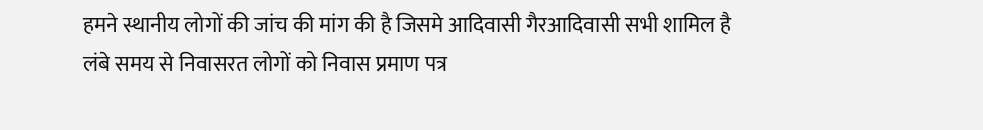हमने स्थानीय लोगों की जांच की मांग की है जिसमे आदिवासी गैरआदिवासी सभी शामिल है लंबे समय से निवासरत लोगों को निवास प्रमाण पत्र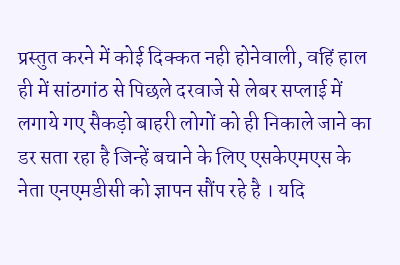प्रस्तुत करने में कोई दिक्कत नही होनेवाली, वहिं हाल ही में सांठगांठ से पिछले दरवाजे से लेबर सप्लाई में लगाये गए सैकड़ो बाहरी लोगों को ही निकाले जाने का डर सता रहा है जिन्हें बचाने के लिए एसकेएमएस के नेता एनएमडीसी को ज्ञापन सौंप रहे है । यदि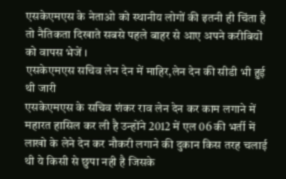एसकेएमएस के नेताओ को स्थानीय लोगों की इतनी ही चिंता है तो नैतिकता दिखाते सबसे पहले बाहर से आए अपने करीबियों को वापस भेजें ।
एसकेएमएस सचिव लेन देन में माहिर,लेन देन की सीडी भी हुई थी जारी
एसकेएमएस के सचिव शंकर राव लेन देन कर काम लगाने में महारत हासिल कर ली है उन्होंने 2012 में एल 06 की भर्ती में लाखो के लेने देन कर नौकरी लगाने की दुकान किस तरह चलाई थी ये किसी से छुपा नही है जिसके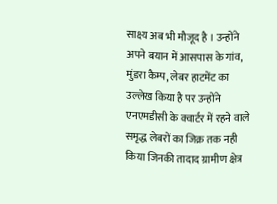साक्ष्य अब भी मौजूद है । उन्होंने अपने बयान में आसपास के गांव, मुंडरा कैम्प, लेबर हाटमेंट का उल्लेख किया है पर उन्होंने एनएमडीसी के क्वार्टर में रहने वाले समृद्ध लेबरों का जिक्र तक नही किया जिनकी तादाद ग्रामीण क्षेत्र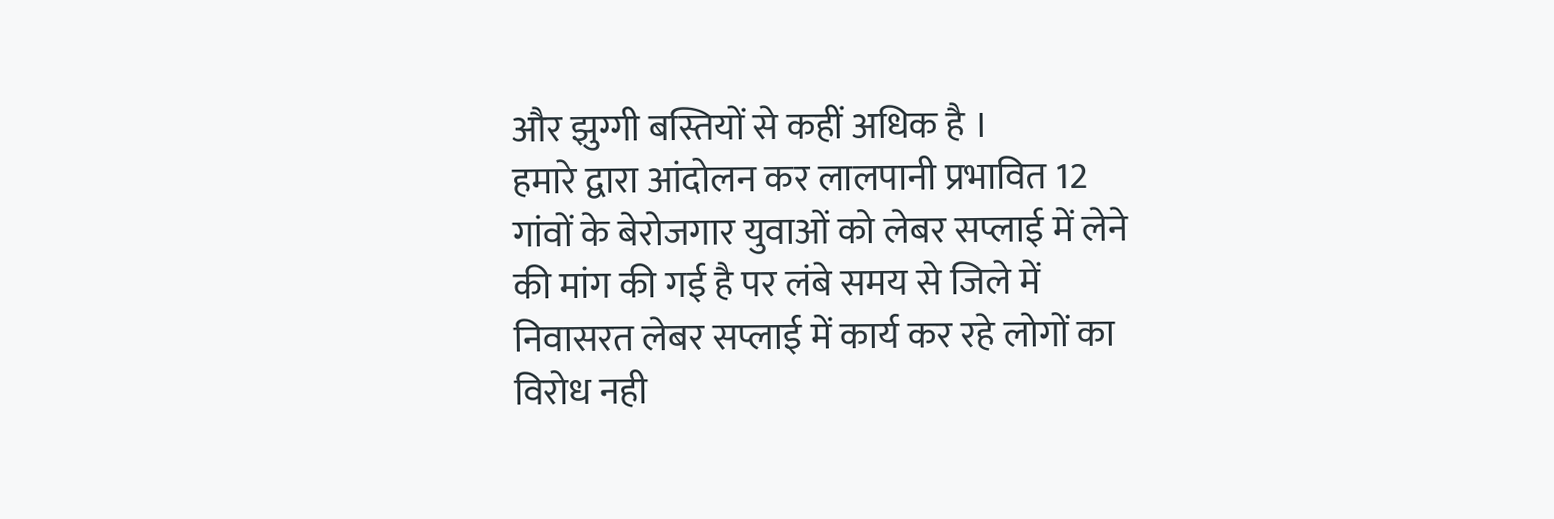और झुग्गी बस्तियों से कहीं अधिक है ।
हमारे द्वारा आंदोलन कर लालपानी प्रभावित 12 गांवों के बेरोजगार युवाओं को लेबर सप्लाई में लेने की मांग की गई है पर लंबे समय से जिले में निवासरत लेबर सप्लाई में कार्य कर रहे लोगों का विरोध नही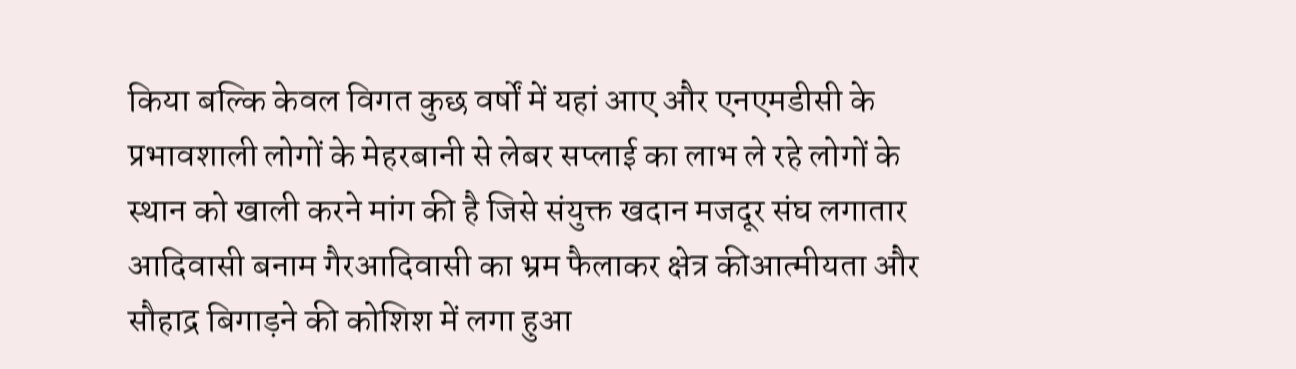किया बल्कि केवल विगत कुछ वर्षों में यहां आए और एनएमडीसी के प्रभावशाली लोगों के मेहरबानी से लेबर सप्लाई का लाभ ले रहे लोगों के स्थान को खाली करने मांग की है जिसे संयुक्त खदान मजदूर संघ लगातार आदिवासी बनाम गैरआदिवासी का भ्रम फैलाकर क्षेत्र कीआत्मीयता और सौहाद्र बिगाड़ने की कोशिश में लगा हुआ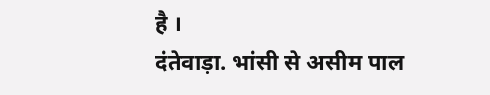है ।
दंतेवाड़ा. भांसी से असीम पाल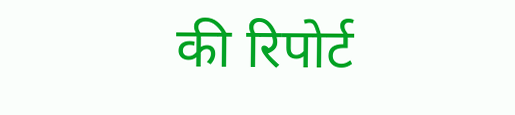की रिपोर्ट